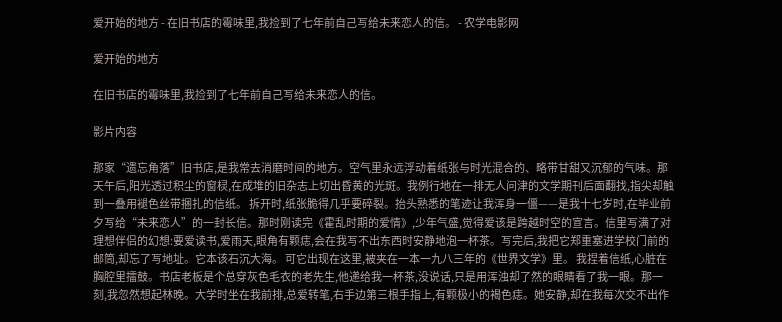爱开始的地方 - 在旧书店的霉味里,我捡到了七年前自己写给未来恋人的信。 - 农学电影网

爱开始的地方

在旧书店的霉味里,我捡到了七年前自己写给未来恋人的信。

影片内容

那家“遗忘角落”旧书店,是我常去消磨时间的地方。空气里永远浮动着纸张与时光混合的、略带甘甜又沉郁的气味。那天午后,阳光透过积尘的窗棂,在成堆的旧杂志上切出昏黄的光斑。我例行地在一排无人问津的文学期刊后面翻找,指尖却触到一叠用褪色丝带捆扎的信纸。 拆开时,纸张脆得几乎要碎裂。抬头熟悉的笔迹让我浑身一僵——是我十七岁时,在毕业前夕写给“未来恋人”的一封长信。那时刚读完《霍乱时期的爱情》,少年气盛,觉得爱该是跨越时空的宣言。信里写满了对理想伴侣的幻想:要爱读书,爱雨天,眼角有颗痣,会在我写不出东西时安静地泡一杯茶。写完后,我把它郑重塞进学校门前的邮筒,却忘了写地址。它本该石沉大海。 可它出现在这里,被夹在一本一九八三年的《世界文学》里。 我捏着信纸,心脏在胸腔里擂鼓。书店老板是个总穿灰色毛衣的老先生,他递给我一杯茶,没说话,只是用浑浊却了然的眼睛看了我一眼。那一刻,我忽然想起林晚。大学时坐在我前排,总爱转笔,右手边第三根手指上,有颗极小的褐色痣。她安静,却在我每次交不出作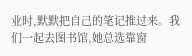业时,默默把自己的笔记推过来。我们一起去图书馆,她总选靠窗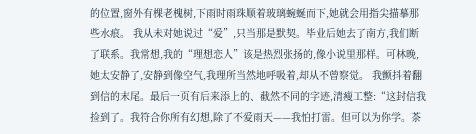的位置,窗外有棵老槐树,下雨时雨珠顺着玻璃蜿蜒而下,她就会用指尖描摹那些水痕。 我从未对她说过“爱”,只当那是默契。毕业后她去了南方,我们断了联系。我常想,我的“理想恋人”该是热烈张扬的,像小说里那样。可林晚,她太安静了,安静到像空气,我理所当然地呼吸着,却从不曾察觉。 我颤抖着翻到信的末尾。最后一页有后来添上的、截然不同的字迹,清瘦工整:“这封信我捡到了。我符合你所有幻想,除了不爱雨天——我怕打雷。但可以为你学。茶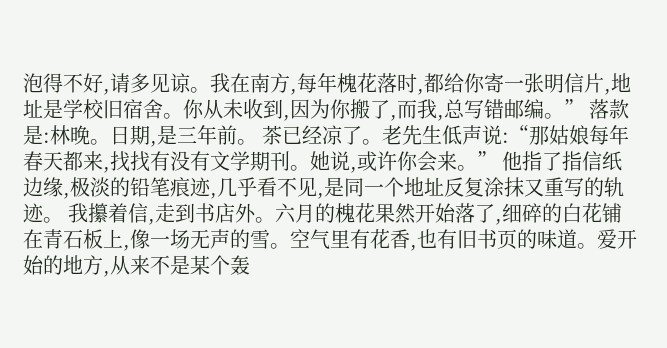泡得不好,请多见谅。我在南方,每年槐花落时,都给你寄一张明信片,地址是学校旧宿舍。你从未收到,因为你搬了,而我,总写错邮编。” 落款是:林晚。日期,是三年前。 茶已经凉了。老先生低声说:“那姑娘每年春天都来,找找有没有文学期刊。她说,或许你会来。” 他指了指信纸边缘,极淡的铅笔痕迹,几乎看不见,是同一个地址反复涂抹又重写的轨迹。 我攥着信,走到书店外。六月的槐花果然开始落了,细碎的白花铺在青石板上,像一场无声的雪。空气里有花香,也有旧书页的味道。爱开始的地方,从来不是某个轰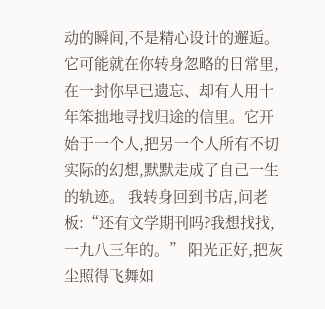动的瞬间,不是精心设计的邂逅。它可能就在你转身忽略的日常里,在一封你早已遗忘、却有人用十年笨拙地寻找归途的信里。它开始于一个人,把另一个人所有不切实际的幻想,默默走成了自己一生的轨迹。 我转身回到书店,问老板:“还有文学期刊吗?我想找找,一九八三年的。” 阳光正好,把灰尘照得飞舞如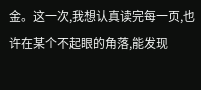金。这一次,我想认真读完每一页,也许在某个不起眼的角落,能发现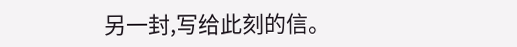另一封,写给此刻的信。